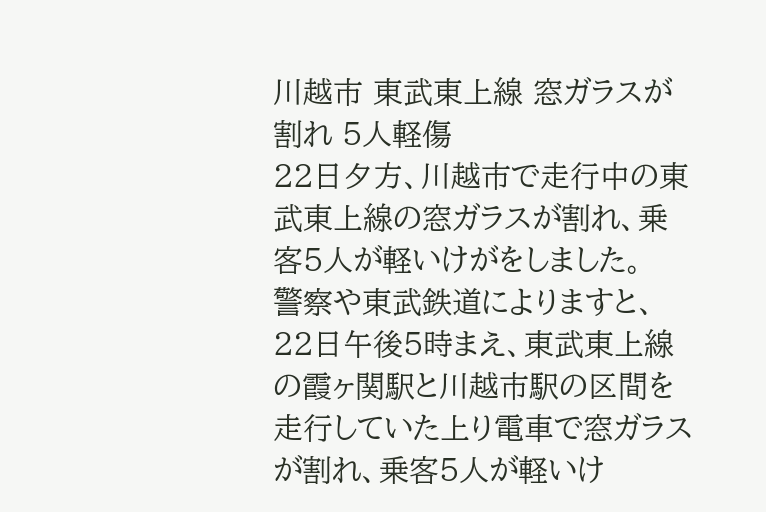川越市 東武東上線 窓ガラスが割れ 5人軽傷
22日夕方、川越市で走行中の東武東上線の窓ガラスが割れ、乗客5人が軽いけがをしました。
警察や東武鉄道によりますと、22日午後5時まえ、東武東上線の霞ヶ関駅と川越市駅の区間を走行していた上り電車で窓ガラスが割れ、乗客5人が軽いけ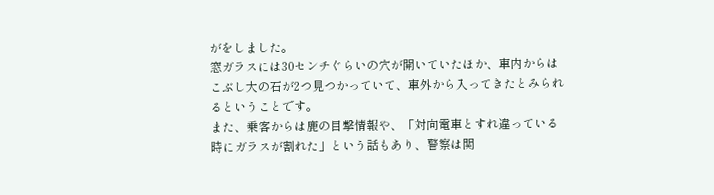がをしました。
窓ガラスには30センチぐらいの穴が開いていたほか、車内からはこぶし大の石が2つ見つかっていて、車外から入ってきたとみられるということです。
また、乗客からは鹿の目撃情報や、「対向電車とすれ違っている時にガラスが割れた」という話もあり、警察は関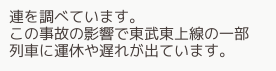連を調べています。
この事故の影響で東武東上線の一部列車に運休や遅れが出ています。